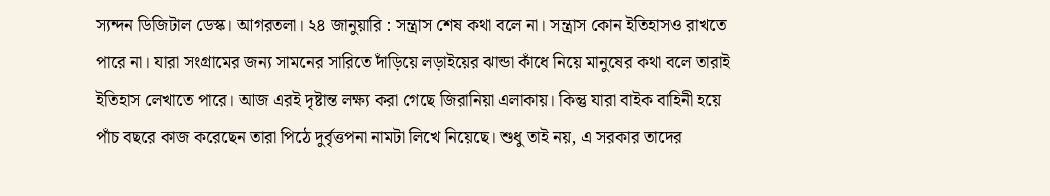স্যন্দন ডিজিটাল ডেস্ক। আগরতলা। ২৪ জানুয়ারি : সন্ত্রাস শেষ কথা বলে না। সন্ত্রাস কোন ইতিহাসও রাখতে পারে না। যারা সংগ্রামের জন্য সামনের সারিতে দাঁড়িয়ে লড়াইয়ের ঝান্ডা কাঁধে নিয়ে মানুষের কথা বলে তারাই ইতিহাস লেখাতে পারে। আজ এরই দৃষ্টান্ত লক্ষ্য করা গেছে জিরানিয়া এলাকায়। কিন্তু যারা বাইক বাহিনী হয়ে পাঁচ বছরে কাজ করেছেন তারা পিঠে দুর্বৃত্তপনা নামটা লিখে নিয়েছে। শুধু তাই নয়, এ সরকার তাদের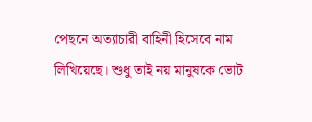পেছনে অত্যাচারী বাহিনী হিসেবে নাম লিখিয়েছে। শুধু তাই নয় মানুষকে ভোট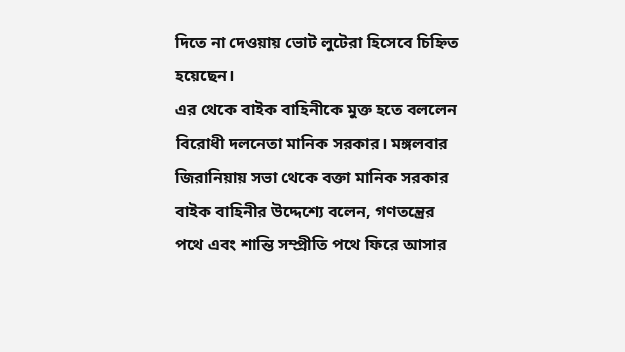দিতে না দেওয়ায় ভোট লুটেরা হিসেবে চিহ্নিত হয়েছেন।
এর থেকে বাইক বাহিনীকে মুক্ত হতে বললেন বিরোধী দলনেতা মানিক সরকার। মঙ্গলবার জিরানিয়ায় সভা থেকে বক্তা মানিক সরকার বাইক বাহিনীর উদ্দেশ্যে বলেন, গণতন্ত্রের পথে এবং শান্তি সম্প্রীতি পথে ফিরে আসার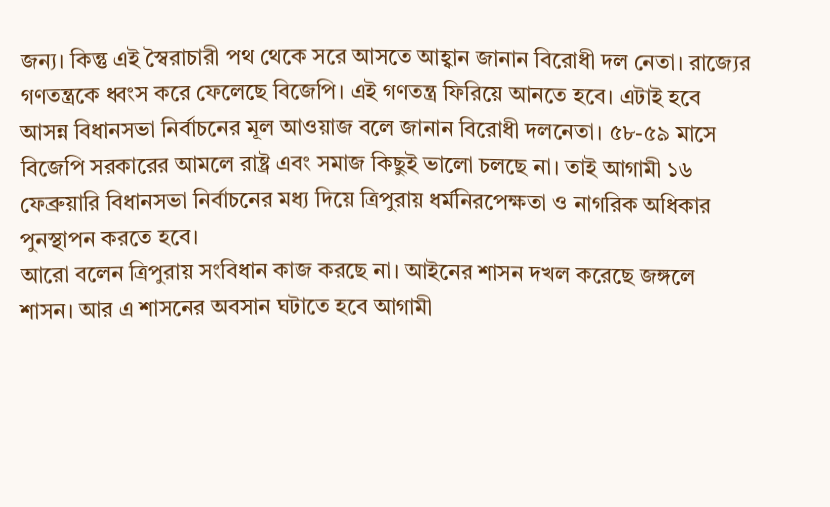জন্য। কিন্তু এই স্বৈরাচারী পথ থেকে সরে আসতে আহ্বান জানান বিরোধী দল নেতা। রাজ্যের গণতন্ত্রকে ধ্বংস করে ফেলেছে বিজেপি। এই গণতন্ত্র ফিরিয়ে আনতে হবে। এটাই হবে আসন্ন বিধানসভা নির্বাচনের মূল আওয়াজ বলে জানান বিরোধী দলনেতা। ৫৮-৫৯ মাসে বিজেপি সরকারের আমলে রাষ্ট্র এবং সমাজ কিছুই ভালো চলছে না। তাই আগামী ১৬ ফেব্রুয়ারি বিধানসভা নির্বাচনের মধ্য দিয়ে ত্রিপুরায় ধর্মনিরপেক্ষতা ও নাগরিক অধিকার পুনস্থাপন করতে হবে।
আরো বলেন ত্রিপুরায় সংবিধান কাজ করছে না। আইনের শাসন দখল করেছে জঙ্গলে শাসন। আর এ শাসনের অবসান ঘটাতে হবে আগামী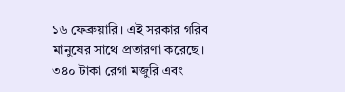১৬ ফেব্রুয়ারি। এই সরকার গরিব মানুষের সাথে প্রতারণা করেছে। ৩৪০ টাকা রেগা মজুরি এবং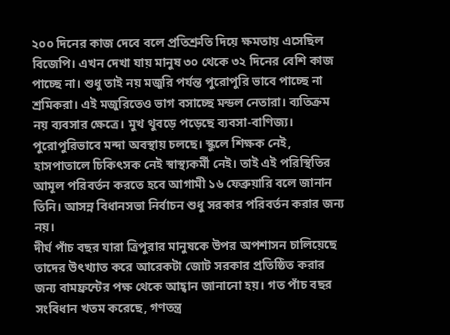২০০ দিনের কাজ দেবে বলে প্রতিশ্রুতি দিয়ে ক্ষমতায় এসেছিল বিজেপি। এখন দেখা যায় মানুষ ৩০ থেকে ৩২ দিনের বেশি কাজ পাচ্ছে না। শুধু তাই নয় মজুরি পর্যন্ত পুরোপুরি ভাবে পাচ্ছে না শ্রমিকরা। এই মজুরিতেও ভাগ বসাচ্ছে মন্ডল নেতারা। ব্যতিক্রম নয় ব্যবসার ক্ষেত্রে। মুখ থুবড়ে পড়েছে ব্যবসা-বাণিজ্য। পুরোপুরিভাবে মন্দা অবস্থায় চলছে। স্কুলে শিক্ষক নেই, হাসপাতালে চিকিৎসক নেই স্বাস্থ্যকর্মী নেই। তাই এই পরিস্থিতির আমূল পরিবর্তন করতে হবে আগামী ১৬ ফেব্রুয়ারি বলে জানান তিনি। আসন্ন বিধানসভা নির্বাচন শুধু সরকার পরিবর্তন করার জন্য নয়।
দীর্ঘ পাঁচ বছর যারা ত্রিপুরার মানুষকে উপর অপশাসন চালিয়েছে তাদের উৎখ্যাত করে আরেকটা জোট সরকার প্রতিষ্ঠিত করার জন্য বামফ্রন্টের পক্ষ থেকে আহ্বান জানানো হয়। গত পাঁচ বছর সংবিধান খতম করেছে, গণতন্ত্র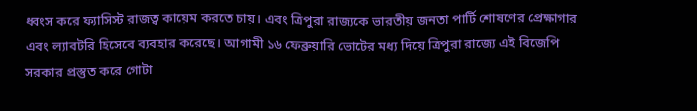ধ্বংস করে ফ্যাসিস্ট রাজত্ব কায়েম করতে চায়। এবং ত্রিপুরা রাজ্যকে ভারতীয় জনতা পার্টি শোষণের প্রেক্ষাগার এবং ল্যাবটরি হিসেবে ব্যবহার করেছে। আগামী ১৬ ফেব্রুয়ারি ভোটের মধ্য দিয়ে ত্রিপুরা রাজ্যে এই বিজেপি সরকার প্রস্তুত করে গোটা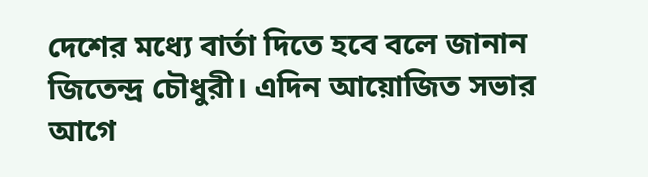দেশের মধ্যে বার্তা দিতে হবে বলে জানান জিতেন্দ্র চৌধুরী। এদিন আয়োজিত সভার আগে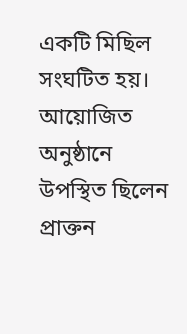একটি মিছিল সংঘটিত হয়। আয়োজিত অনুষ্ঠানে উপস্থিত ছিলেন প্রাক্তন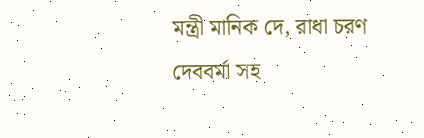মন্ত্রী মানিক দে, রাধা চরণ দেববর্মা সহ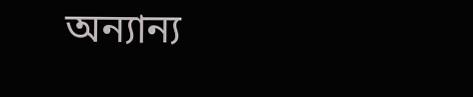অন্যান্য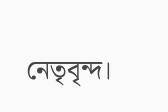নেতৃবৃন্দ।